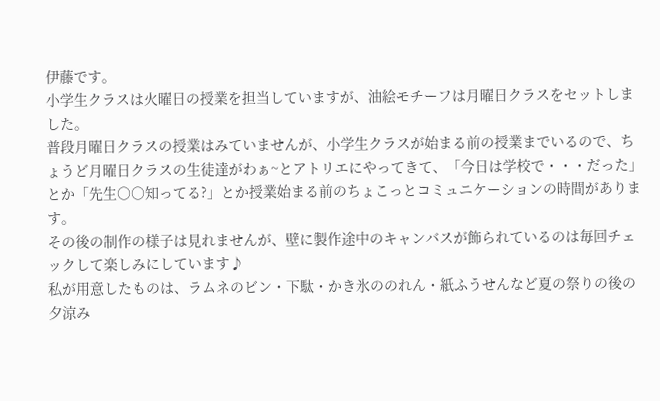伊藤です。
小学生クラスは火曜日の授業を担当していますが、油絵モチーフは月曜日クラスをセットしました。
普段月曜日クラスの授業はみていませんが、小学生クラスが始まる前の授業までいるので、ちょうど月曜日クラスの生徒達がわぁ~とアトリエにやってきて、「今日は学校で・・・だった」とか「先生○○知ってる?」とか授業始まる前のちょこっとコミュニケーションの時間があります。
その後の制作の様子は見れませんが、壁に製作途中のキャンバスが飾られているのは毎回チェックして楽しみにしています♪
私が用意したものは、ラムネのビン・下駄・かき氷ののれん・紙ふうせんなど夏の祭りの後の夕涼み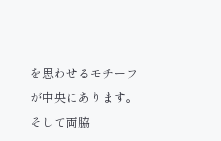を思わせるモチーフが中央にあります。
そして両脇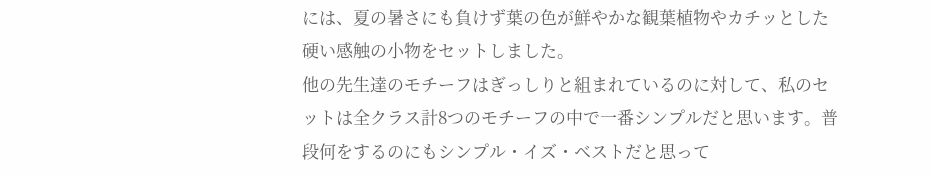には、夏の暑さにも負けず葉の色が鮮やかな観葉植物やカチッとした硬い感触の小物をセットしました。
他の先生達のモチーフはぎっしりと組まれているのに対して、私のセットは全クラス計8つのモチーフの中で一番シンプルだと思います。普段何をするのにもシンプル・イズ・ベストだと思って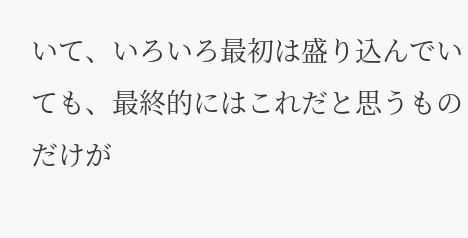いて、いろいろ最初は盛り込んでいても、最終的にはこれだと思うものだけが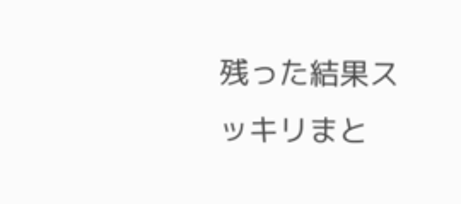残った結果スッキリまと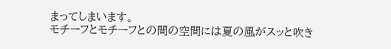まってしまいます。
モチーフとモチーフとの間の空間には夏の風がスッと吹き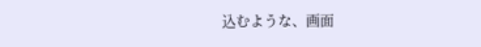込むような、画面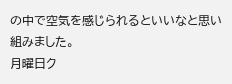の中で空気を感じられるといいなと思い組みました。
月曜日ク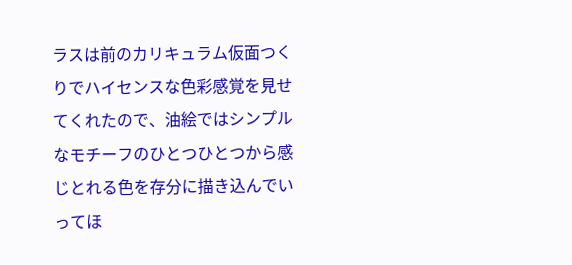ラスは前のカリキュラム仮面つくりでハイセンスな色彩感覚を見せてくれたので、油絵ではシンプルなモチーフのひとつひとつから感じとれる色を存分に描き込んでいってほ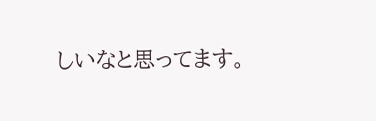しいなと思ってます。